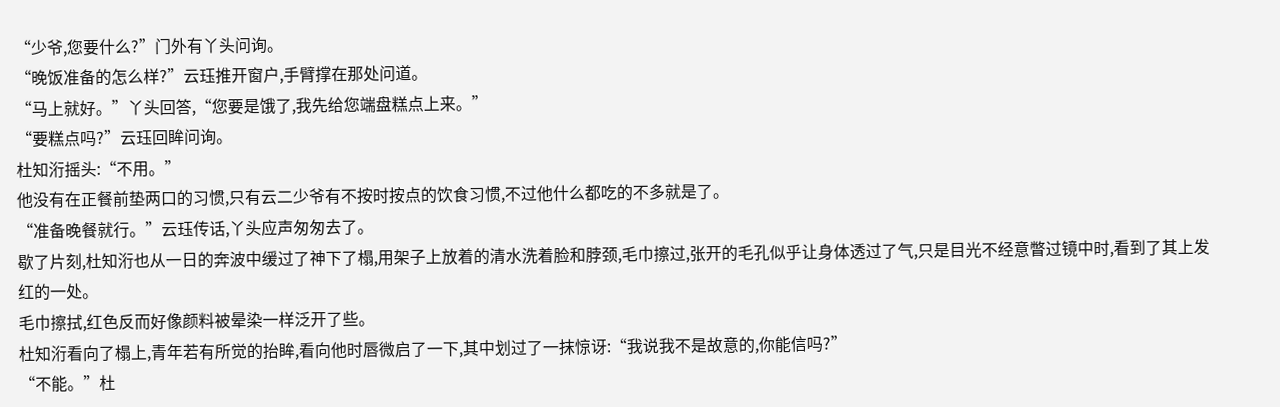“少爷,您要什么?”门外有丫头问询。
“晚饭准备的怎么样?”云珏推开窗户,手臂撑在那处问道。
“马上就好。”丫头回答,“您要是饿了,我先给您端盘糕点上来。”
“要糕点吗?”云珏回眸问询。
杜知洐摇头:“不用。”
他没有在正餐前垫两口的习惯,只有云二少爷有不按时按点的饮食习惯,不过他什么都吃的不多就是了。
“准备晚餐就行。”云珏传话,丫头应声匆匆去了。
歇了片刻,杜知洐也从一日的奔波中缓过了神下了榻,用架子上放着的清水洗着脸和脖颈,毛巾擦过,张开的毛孔似乎让身体透过了气,只是目光不经意瞥过镜中时,看到了其上发红的一处。
毛巾擦拭,红色反而好像颜料被晕染一样泛开了些。
杜知洐看向了榻上,青年若有所觉的抬眸,看向他时唇微启了一下,其中划过了一抹惊讶:“我说我不是故意的,你能信吗?”
“不能。”杜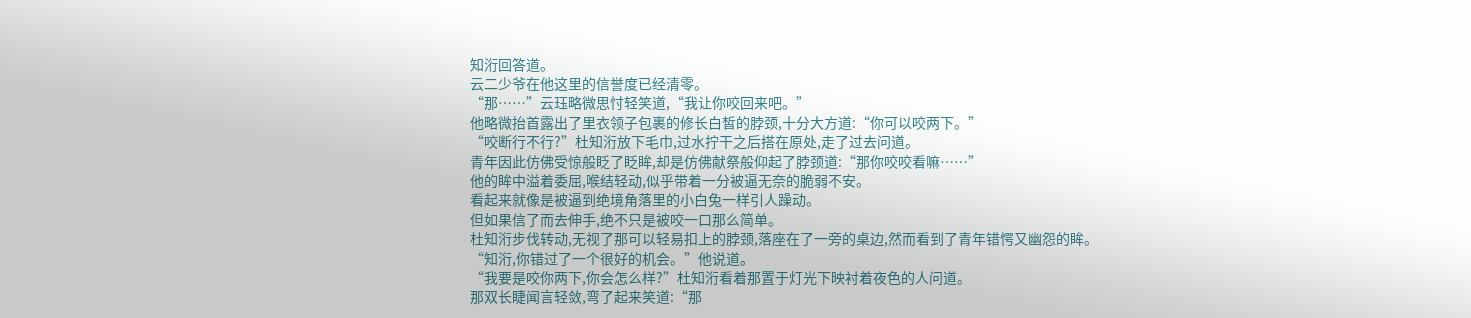知洐回答道。
云二少爷在他这里的信誉度已经清零。
“那……”云珏略微思忖轻笑道,“我让你咬回来吧。”
他略微抬首露出了里衣领子包裹的修长白皙的脖颈,十分大方道:“你可以咬两下。”
“咬断行不行?”杜知洐放下毛巾,过水拧干之后搭在原处,走了过去问道。
青年因此仿佛受惊般眨了眨眸,却是仿佛献祭般仰起了脖颈道:“那你咬咬看嘛……”
他的眸中溢着委屈,喉结轻动,似乎带着一分被逼无奈的脆弱不安。
看起来就像是被逼到绝境角落里的小白兔一样引人躁动。
但如果信了而去伸手,绝不只是被咬一口那么简单。
杜知洐步伐转动,无视了那可以轻易扣上的脖颈,落座在了一旁的桌边,然而看到了青年错愕又幽怨的眸。
“知洐,你错过了一个很好的机会。”他说道。
“我要是咬你两下,你会怎么样?”杜知洐看着那置于灯光下映衬着夜色的人问道。
那双长睫闻言轻敛,弯了起来笑道:“那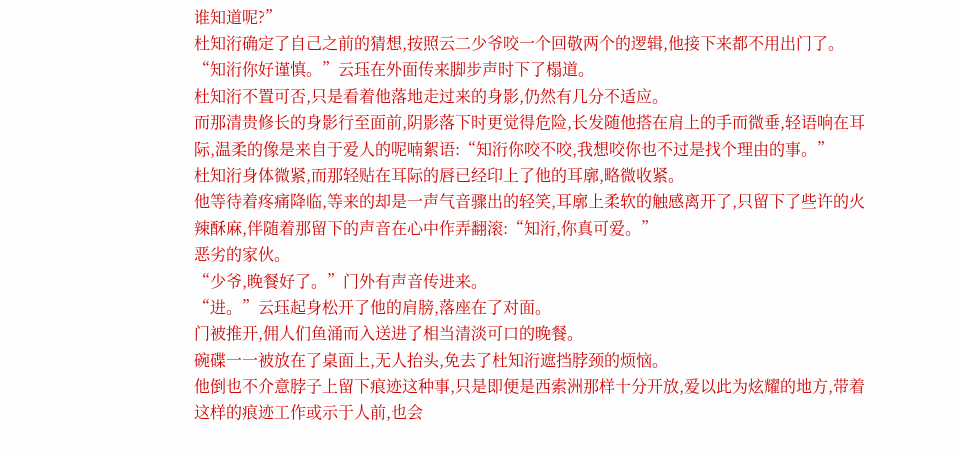谁知道呢?”
杜知洐确定了自己之前的猜想,按照云二少爷咬一个回敬两个的逻辑,他接下来都不用出门了。
“知洐你好谨慎。”云珏在外面传来脚步声时下了榻道。
杜知洐不置可否,只是看着他落地走过来的身影,仍然有几分不适应。
而那清贵修长的身影行至面前,阴影落下时更觉得危险,长发随他搭在肩上的手而微垂,轻语响在耳际,温柔的像是来自于爱人的呢喃絮语:“知洐你咬不咬,我想咬你也不过是找个理由的事。”
杜知洐身体微紧,而那轻贴在耳际的唇已经印上了他的耳廓,略微收紧。
他等待着疼痛降临,等来的却是一声气音骤出的轻笑,耳廓上柔软的触感离开了,只留下了些许的火辣酥麻,伴随着那留下的声音在心中作弄翻滚:“知洐,你真可爱。”
恶劣的家伙。
“少爷,晚餐好了。”门外有声音传进来。
“进。”云珏起身松开了他的肩膀,落座在了对面。
门被推开,佣人们鱼涌而入送进了相当清淡可口的晚餐。
碗碟一一被放在了桌面上,无人抬头,免去了杜知洐遮挡脖颈的烦恼。
他倒也不介意脖子上留下痕迹这种事,只是即便是西索洲那样十分开放,爱以此为炫耀的地方,带着这样的痕迹工作或示于人前,也会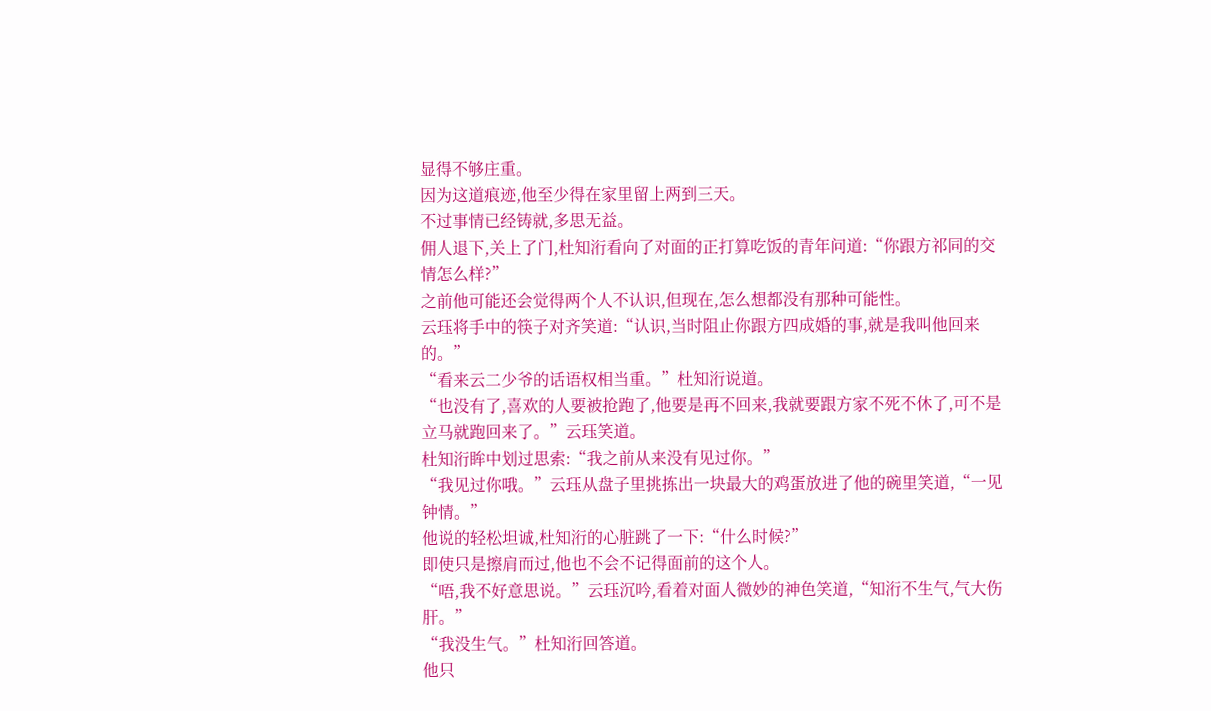显得不够庄重。
因为这道痕迹,他至少得在家里留上两到三天。
不过事情已经铸就,多思无益。
佣人退下,关上了门,杜知洐看向了对面的正打算吃饭的青年问道:“你跟方祁同的交情怎么样?”
之前他可能还会觉得两个人不认识,但现在,怎么想都没有那种可能性。
云珏将手中的筷子对齐笑道:“认识,当时阻止你跟方四成婚的事,就是我叫他回来的。”
“看来云二少爷的话语权相当重。”杜知洐说道。
“也没有了,喜欢的人要被抢跑了,他要是再不回来,我就要跟方家不死不休了,可不是立马就跑回来了。”云珏笑道。
杜知洐眸中划过思索:“我之前从来没有见过你。”
“我见过你哦。”云珏从盘子里挑拣出一块最大的鸡蛋放进了他的碗里笑道,“一见钟情。”
他说的轻松坦诚,杜知洐的心脏跳了一下:“什么时候?”
即使只是擦肩而过,他也不会不记得面前的这个人。
“唔,我不好意思说。”云珏沉吟,看着对面人微妙的神色笑道,“知洐不生气,气大伤肝。”
“我没生气。”杜知洐回答道。
他只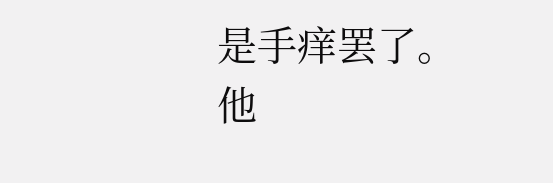是手痒罢了。
他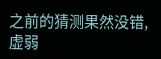之前的猜测果然没错,虚弱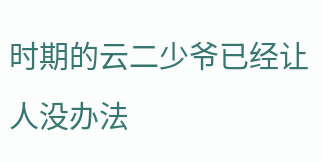时期的云二少爷已经让人没办法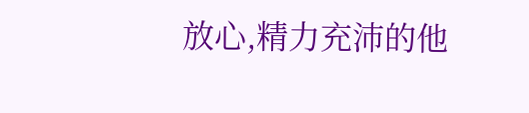放心,精力充沛的他